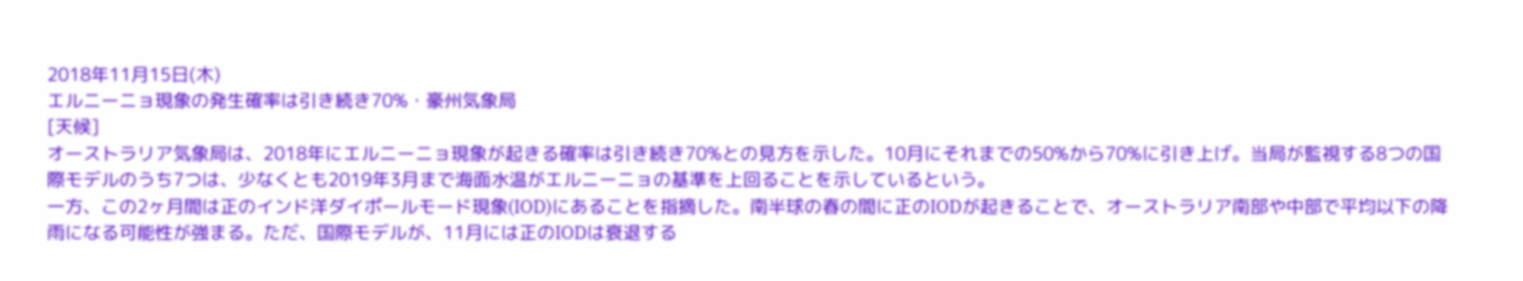2018年11月15日(木)
エルニーニョ現象の発生確率は引き続き70%・豪州気象局
[天候]
オーストラリア気象局は、2018年にエルニーニョ現象が起きる確率は引き続き70%との見方を示した。10月にそれまでの50%から70%に引き上げ。当局が監視する8つの国際モデルのうち7つは、少なくとも2019年3月まで海面水温がエルニーニョの基準を上回ることを示しているという。
一方、この2ヶ月間は正のインド洋ダイポールモード現象(IOD)にあることを指摘した。南半球の春の間に正のIODが起きることで、オーストラリア南部や中部で平均以下の降雨になる可能性が強まる。ただ、国際モデルが、11月には正のIODは衰退する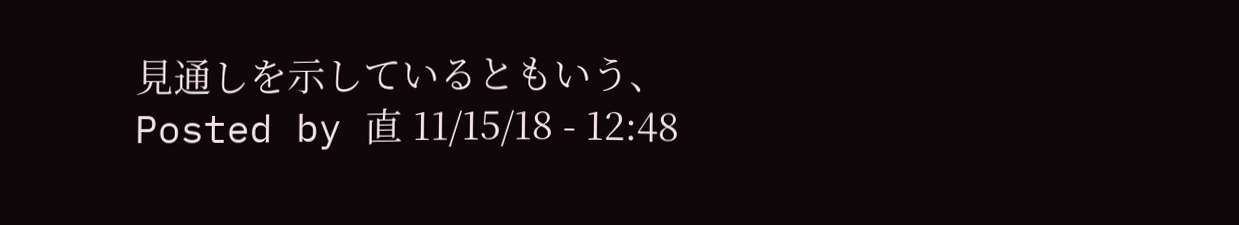見通しを示しているともいう、
Posted by 直 11/15/18 - 12:48